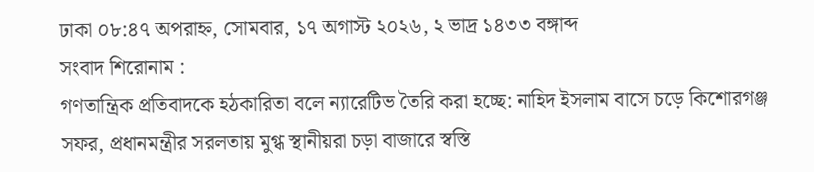ঢাকা ০৮:৪৭ অপরাহ্ন, সোমবার, ১৭ অগাস্ট ২০২৬, ২ ভাদ্র ১৪৩৩ বঙ্গাব্দ
সংবাদ শিরোনাম :
গণতান্ত্রিক প্রতিবাদকে হঠকারিতা বলে ন্যারেটিভ তৈরি করা হচ্ছে: নাহিদ ইসলাম বাসে চড়ে কিশোরগঞ্জ সফর, প্রধানমন্ত্রীর সরলতায় মুগ্ধ স্থানীয়রা চড়া বাজারে স্বস্তি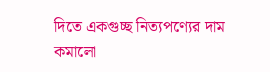দিতে একগুচ্ছ নিত্যপণ্যের দাম কমালো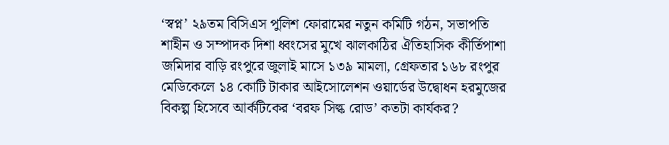‘স্বপ্ন’ ২৯তম বিসিএস পুলিশ ফোরামের নতুন কমিটি গঠন, সভাপতি শাহীন ও সম্পাদক দিশা ধ্বংসের মুখে ঝালকাঠির ঐতিহাসিক কীর্তিপাশা জমিদার বাড়ি রংপুরে জুলাই মাসে ১৩৯ মামলা, গ্রেফতার ১৬৮ রংপুর মেডিকেলে ১৪ কোটি টাকার আইসোলেশন ওয়ার্ডের উদ্বোধন হরমুজের বিকল্প হিসেবে আর্কটিকের ‘বরফ সিল্ক রোড’ কতটা কার্যকর?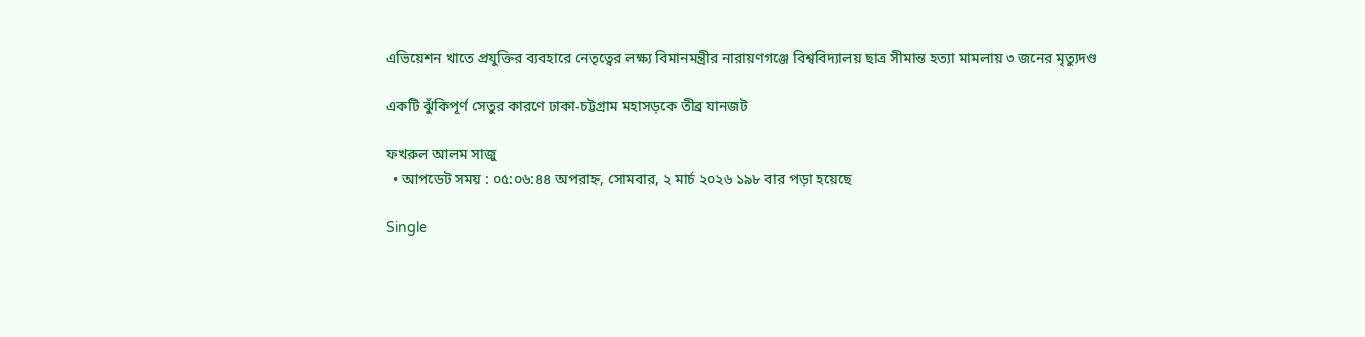এভিয়েশন খাতে প্রযুক্তির ব্যবহারে নেতৃত্বের লক্ষ্য বিমানমন্ত্রীর নারায়ণগঞ্জে বিশ্ববিদ্যালয় ছাত্র সীমান্ত হত্যা মামলায় ৩ জনের মৃত্যুদণ্ড

একটি ঝুঁকিপূর্ণ সেতুর কারণে ঢাকা-চট্টগ্রাম মহাসড়কে তীব্র যানজট

ফখরুল আলম সাজু
  • আপডেট সময় : ০৫:০৬:৪৪ অপরাহ্ন, সোমবার, ২ মার্চ ২০২৬ ১৯৮ বার পড়া হয়েছে

Single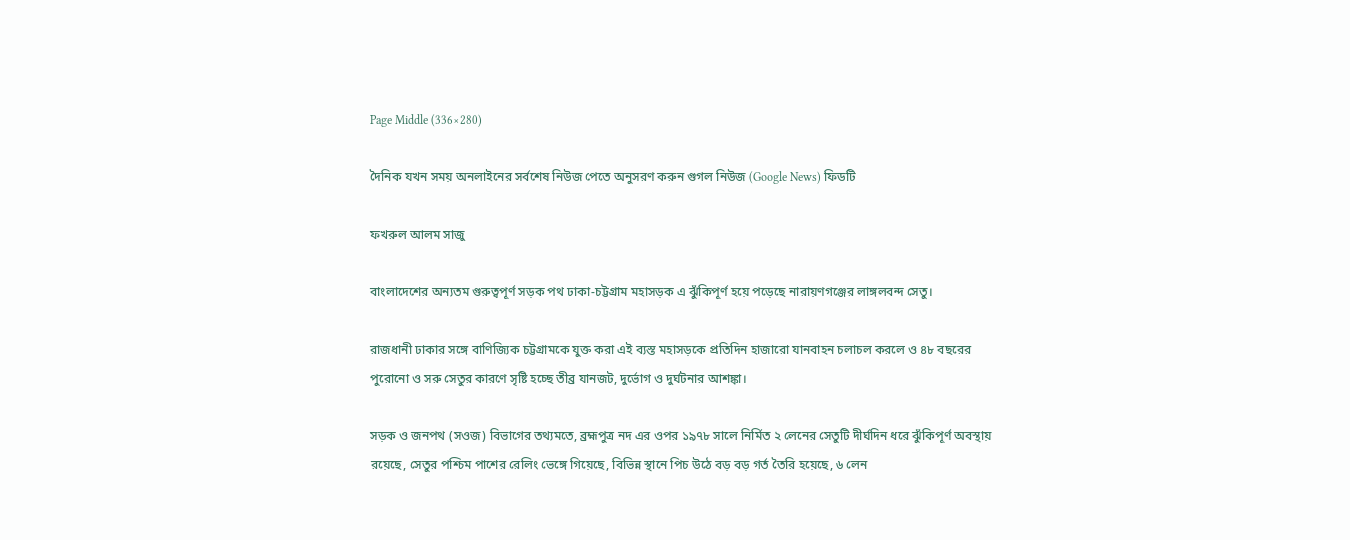Page Middle (336×280)

দৈনিক যখন সময় অনলাইনের সর্বশেষ নিউজ পেতে অনুসরণ করুন গুগল নিউজ (Google News) ফিডটি

ফখরুল আলম সাজু

বাংলাদেশের অন্যতম গুরুত্বপূর্ণ সড়ক পথ ঢাকা-চট্টগ্রাম মহাসড়ক এ ঝুঁকিপূর্ণ হয়ে পড়েছে নারায়ণগঞ্জের লাঙ্গলবন্দ সেতু।

রাজধানী ঢাকার সঙ্গে বাণিজ্যিক চট্টগ্রামকে যুক্ত করা এই ব্যস্ত মহাসড়কে প্রতিদিন হাজারো যানবাহন চলাচল করলে ও ৪৮ বছরের পুরোনো ও সরু সেতুর কারণে সৃষ্টি হচ্ছে তীব্র যানজট, দুর্ভোগ ও দুর্ঘটনার আশঙ্কা।

সড়ক ও জনপথ (সওজ) বিভাগের তথ্যমতে, ব্রহ্মপুত্র নদ এর ওপর ১৯৭৮ সালে নির্মিত ২ লেনের সেতুটি দীর্ঘদিন ধরে ঝুঁকিপূর্ণ অবস্থায় রয়েছে, সেতুর পশ্চিম পাশের রেলিং ভেঙ্গে গিয়েছে, বিভিন্ন স্থানে পিচ উঠে বড় বড় গর্ত তৈরি হয়েছে, ৬ লেন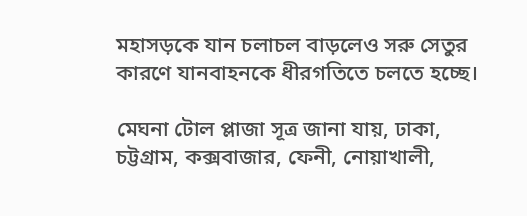মহাসড়কে যান চলাচল বাড়লেও সরু সেতুর কারণে যানবাহনকে ধীরগতিতে চলতে হচ্ছে।

মেঘনা টোল প্লাজা সূত্র জানা যায়, ঢাকা, চট্টগ্রাম, কক্সবাজার, ফেনী, নোয়াখালী,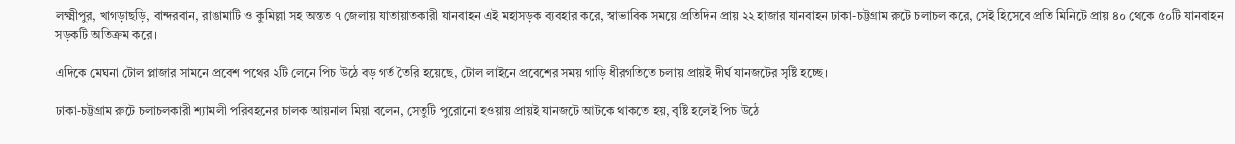লক্ষ্মীপুর, খাগড়াছড়ি, বান্দরবান, রাঙামাটি ও কুমিল্লা সহ অন্তত ৭ জেলায় যাতায়াতকারী যানবাহন এই মহাসড়ক ব্যবহার করে, স্বাভাবিক সময়ে প্রতিদিন প্রায় ২২ হাজার যানবাহন ঢাকা-চট্টগ্রাম রুটে চলাচল করে, সেই হিসেবে প্রতি মিনিটে প্রায় ৪০ থেকে ৫০টি যানবাহন সড়কটি অতিক্রম করে।

এদিকে মেঘনা টোল প্লাজার সামনে প্রবেশ পথের ২টি লেনে পিচ উঠে বড় গর্ত তৈরি হয়েছে, টোল লাইনে প্রবেশের সময় গাড়ি ধীরগতিতে চলায় প্রায়ই দীর্ঘ যানজটের সৃষ্টি হচ্ছে।

ঢাকা-চট্টগ্রাম রুটে চলাচলকারী শ্যামলী পরিবহনের চালক আয়নাল মিয়া বলেন, সেতুটি পুরোনো হওয়ায় প্রায়ই যানজটে আটকে থাকতে হয়, বৃষ্টি হলেই পিচ উঠে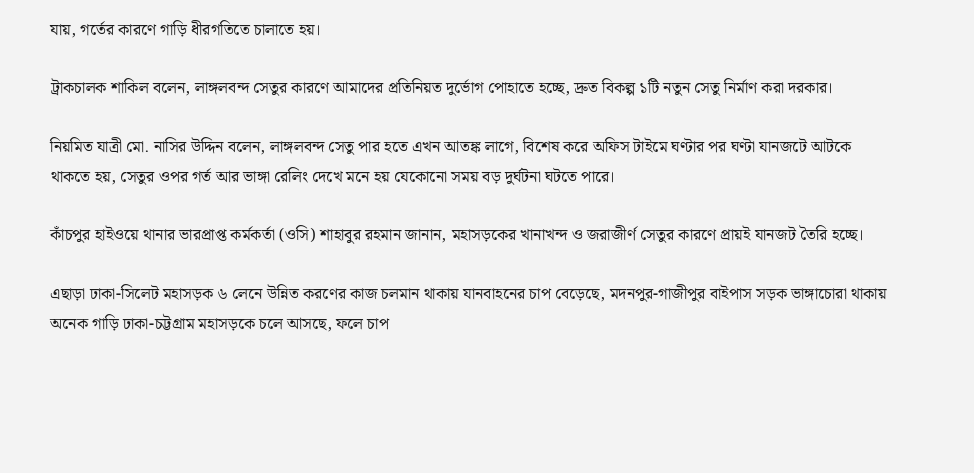যায়, গর্তের কারণে গাড়ি ধীরগতিতে চালাতে হয়।

ট্রাকচালক শাকিল বলেন, লাঙ্গলবন্দ সেতুর কারণে আমাদের প্রতিনিয়ত দুর্ভোগ পোহাতে হচ্ছে, দ্রুত বিকল্প ১টি নতুন সেতু নির্মাণ করা দরকার।

নিয়মিত যাত্রী মো. নাসির উদ্দিন বলেন, লাঙ্গলবন্দ সেতু পার হতে এখন আতঙ্ক লাগে, বিশেষ করে অফিস টাইমে ঘণ্টার পর ঘণ্টা যানজটে আটকে থাকতে হয়, সেতুর ওপর গর্ত আর ভাঙ্গা রেলিং দেখে মনে হয় যেকোনো সময় বড় দুর্ঘটনা ঘটতে পারে।

কাঁচপুর হাইওয়ে থানার ভারপ্রাপ্ত কর্মকর্তা (ওসি) শাহাবুর রহমান জানান, মহাসড়কের খানাখন্দ ও জরাজীর্ণ সেতুর কারণে প্রায়ই যানজট তৈরি হচ্ছে।

এছাড়া ঢাকা-সিলেট মহাসড়ক ৬ লেনে উন্নিত করণের কাজ চলমান থাকায় যানবাহনের চাপ বেড়েছে, মদনপুর-গাজীপুর বাইপাস সড়ক ভাঙ্গাচোরা থাকায় অনেক গাড়ি ঢাকা-চট্টগ্রাম মহাসড়কে চলে আসছে, ফলে চাপ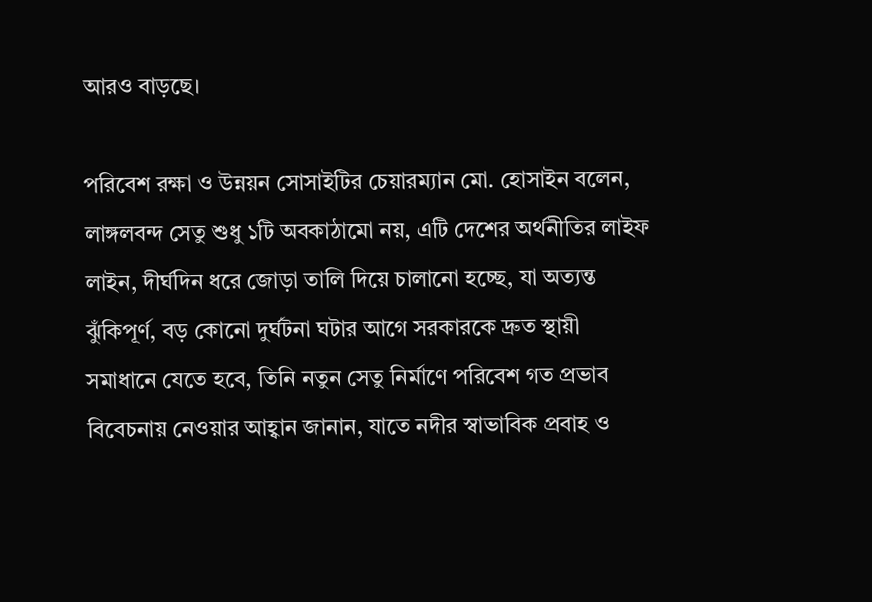আরও বাড়ছে।

পরিবেশ রক্ষা ও উন্নয়ন সোসাইটির চেয়ারম্যান মো. হোসাইন বলেন, লাঙ্গলবন্দ সেতু শুধু ১টি অবকাঠামো নয়, এটি দেশের অর্থনীতির লাইফ লাইন, দীর্ঘদিন ধরে জোড়া তালি দিয়ে চালানো হচ্ছে, যা অত্যন্ত ঝুঁকিপূর্ণ, বড় কোনো দুর্ঘটনা ঘটার আগে সরকারকে দ্রুত স্থায়ী সমাধানে যেতে হবে, তিনি নতুন সেতু নির্মাণে পরিবেশ গত প্রভাব বিবেচনায় নেওয়ার আহ্বান জানান, যাতে নদীর স্বাভাবিক প্রবাহ ও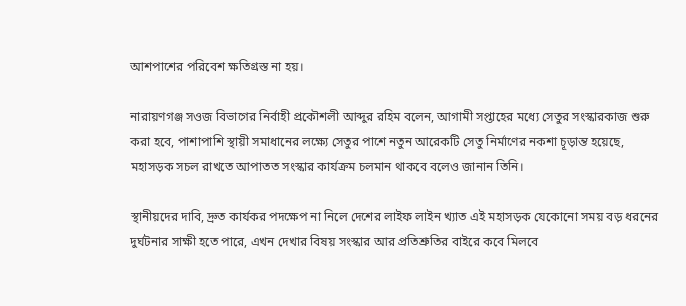আশপাশের পরিবেশ ক্ষতিগ্রস্ত না হয়।

নারায়ণগঞ্জ সওজ বিভাগের নির্বাহী প্রকৌশলী আব্দুর রহিম বলেন, আগামী সপ্তাহের মধ্যে সেতুর সংস্কারকাজ শুরু করা হবে, পাশাপাশি স্থায়ী সমাধানের লক্ষ্যে সেতুর পাশে নতুন আরেকটি সেতু নির্মাণের নকশা চূড়ান্ত হয়েছে, মহাসড়ক সচল রাখতে আপাতত সংস্কার কার্যক্রম চলমান থাকবে বলেও জানান তিনি।

স্থানীয়দের দাবি, দ্রুত কার্যকর পদক্ষেপ না নিলে দেশের লাইফ লাইন খ্যাত এই মহাসড়ক যেকোনো সময় বড় ধরনের দুর্ঘটনার সাক্ষী হতে পারে, এখন দেখার বিষয় সংস্কার আর প্রতিশ্রুতির বাইরে কবে মিলবে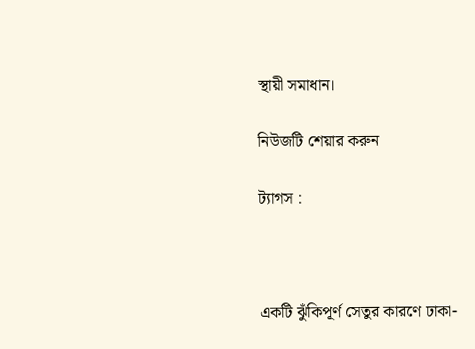স্থায়ী সমাধান।

নিউজটি শেয়ার করুন

ট্যাগস :



একটি ঝুঁকিপূর্ণ সেতুর কারণে ঢাকা-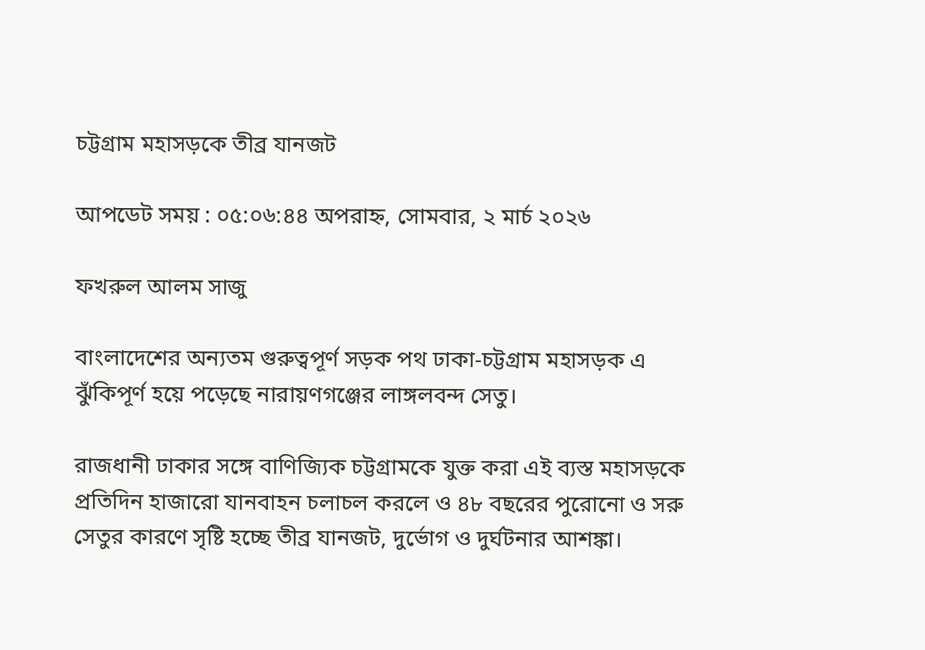চট্টগ্রাম মহাসড়কে তীব্র যানজট

আপডেট সময় : ০৫:০৬:৪৪ অপরাহ্ন, সোমবার, ২ মার্চ ২০২৬

ফখরুল আলম সাজু

বাংলাদেশের অন্যতম গুরুত্বপূর্ণ সড়ক পথ ঢাকা-চট্টগ্রাম মহাসড়ক এ ঝুঁকিপূর্ণ হয়ে পড়েছে নারায়ণগঞ্জের লাঙ্গলবন্দ সেতু।

রাজধানী ঢাকার সঙ্গে বাণিজ্যিক চট্টগ্রামকে যুক্ত করা এই ব্যস্ত মহাসড়কে প্রতিদিন হাজারো যানবাহন চলাচল করলে ও ৪৮ বছরের পুরোনো ও সরু সেতুর কারণে সৃষ্টি হচ্ছে তীব্র যানজট, দুর্ভোগ ও দুর্ঘটনার আশঙ্কা।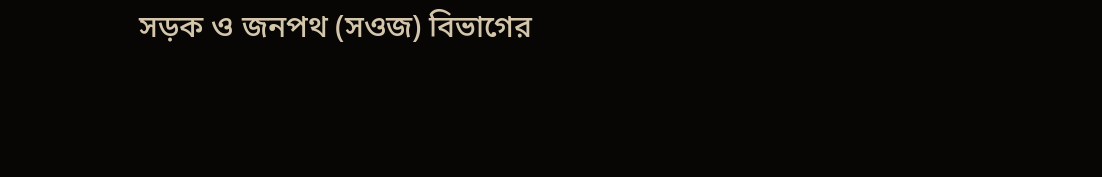সড়ক ও জনপথ (সওজ) বিভাগের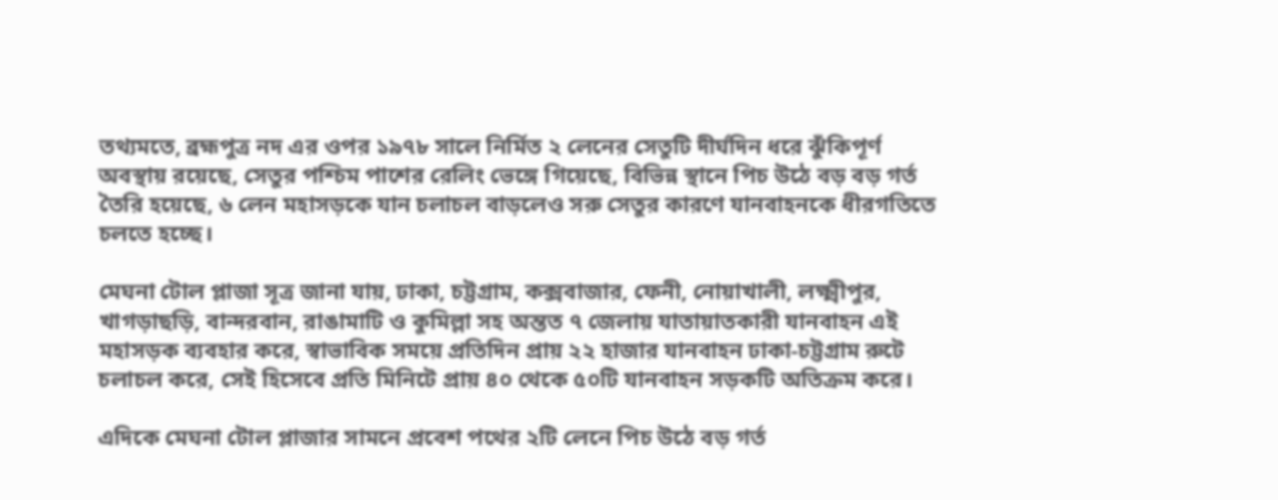তথ্যমতে, ব্রহ্মপুত্র নদ এর ওপর ১৯৭৮ সালে নির্মিত ২ লেনের সেতুটি দীর্ঘদিন ধরে ঝুঁকিপূর্ণ অবস্থায় রয়েছে, সেতুর পশ্চিম পাশের রেলিং ভেঙ্গে গিয়েছে, বিভিন্ন স্থানে পিচ উঠে বড় বড় গর্ত তৈরি হয়েছে, ৬ লেন মহাসড়কে যান চলাচল বাড়লেও সরু সেতুর কারণে যানবাহনকে ধীরগতিতে চলতে হচ্ছে।

মেঘনা টোল প্লাজা সূত্র জানা যায়, ঢাকা, চট্টগ্রাম, কক্সবাজার, ফেনী, নোয়াখালী, লক্ষ্মীপুর, খাগড়াছড়ি, বান্দরবান, রাঙামাটি ও কুমিল্লা সহ অন্তত ৭ জেলায় যাতায়াতকারী যানবাহন এই মহাসড়ক ব্যবহার করে, স্বাভাবিক সময়ে প্রতিদিন প্রায় ২২ হাজার যানবাহন ঢাকা-চট্টগ্রাম রুটে চলাচল করে, সেই হিসেবে প্রতি মিনিটে প্রায় ৪০ থেকে ৫০টি যানবাহন সড়কটি অতিক্রম করে।

এদিকে মেঘনা টোল প্লাজার সামনে প্রবেশ পথের ২টি লেনে পিচ উঠে বড় গর্ত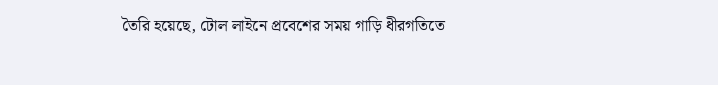তৈরি হয়েছে, টোল লাইনে প্রবেশের সময় গাড়ি ধীরগতিতে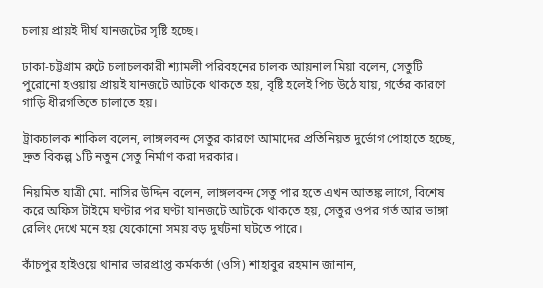চলায় প্রায়ই দীর্ঘ যানজটের সৃষ্টি হচ্ছে।

ঢাকা-চট্টগ্রাম রুটে চলাচলকারী শ্যামলী পরিবহনের চালক আয়নাল মিয়া বলেন, সেতুটি পুরোনো হওয়ায় প্রায়ই যানজটে আটকে থাকতে হয়, বৃষ্টি হলেই পিচ উঠে যায়, গর্তের কারণে গাড়ি ধীরগতিতে চালাতে হয়।

ট্রাকচালক শাকিল বলেন, লাঙ্গলবন্দ সেতুর কারণে আমাদের প্রতিনিয়ত দুর্ভোগ পোহাতে হচ্ছে, দ্রুত বিকল্প ১টি নতুন সেতু নির্মাণ করা দরকার।

নিয়মিত যাত্রী মো. নাসির উদ্দিন বলেন, লাঙ্গলবন্দ সেতু পার হতে এখন আতঙ্ক লাগে, বিশেষ করে অফিস টাইমে ঘণ্টার পর ঘণ্টা যানজটে আটকে থাকতে হয়, সেতুর ওপর গর্ত আর ভাঙ্গা রেলিং দেখে মনে হয় যেকোনো সময় বড় দুর্ঘটনা ঘটতে পারে।

কাঁচপুর হাইওয়ে থানার ভারপ্রাপ্ত কর্মকর্তা (ওসি) শাহাবুর রহমান জানান,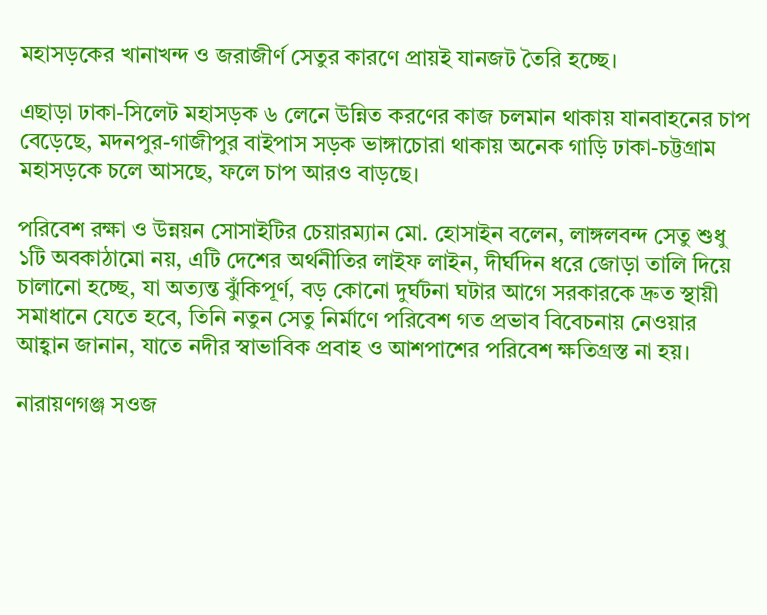মহাসড়কের খানাখন্দ ও জরাজীর্ণ সেতুর কারণে প্রায়ই যানজট তৈরি হচ্ছে।

এছাড়া ঢাকা-সিলেট মহাসড়ক ৬ লেনে উন্নিত করণের কাজ চলমান থাকায় যানবাহনের চাপ বেড়েছে, মদনপুর-গাজীপুর বাইপাস সড়ক ভাঙ্গাচোরা থাকায় অনেক গাড়ি ঢাকা-চট্টগ্রাম মহাসড়কে চলে আসছে, ফলে চাপ আরও বাড়ছে।

পরিবেশ রক্ষা ও উন্নয়ন সোসাইটির চেয়ারম্যান মো. হোসাইন বলেন, লাঙ্গলবন্দ সেতু শুধু ১টি অবকাঠামো নয়, এটি দেশের অর্থনীতির লাইফ লাইন, দীর্ঘদিন ধরে জোড়া তালি দিয়ে চালানো হচ্ছে, যা অত্যন্ত ঝুঁকিপূর্ণ, বড় কোনো দুর্ঘটনা ঘটার আগে সরকারকে দ্রুত স্থায়ী সমাধানে যেতে হবে, তিনি নতুন সেতু নির্মাণে পরিবেশ গত প্রভাব বিবেচনায় নেওয়ার আহ্বান জানান, যাতে নদীর স্বাভাবিক প্রবাহ ও আশপাশের পরিবেশ ক্ষতিগ্রস্ত না হয়।

নারায়ণগঞ্জ সওজ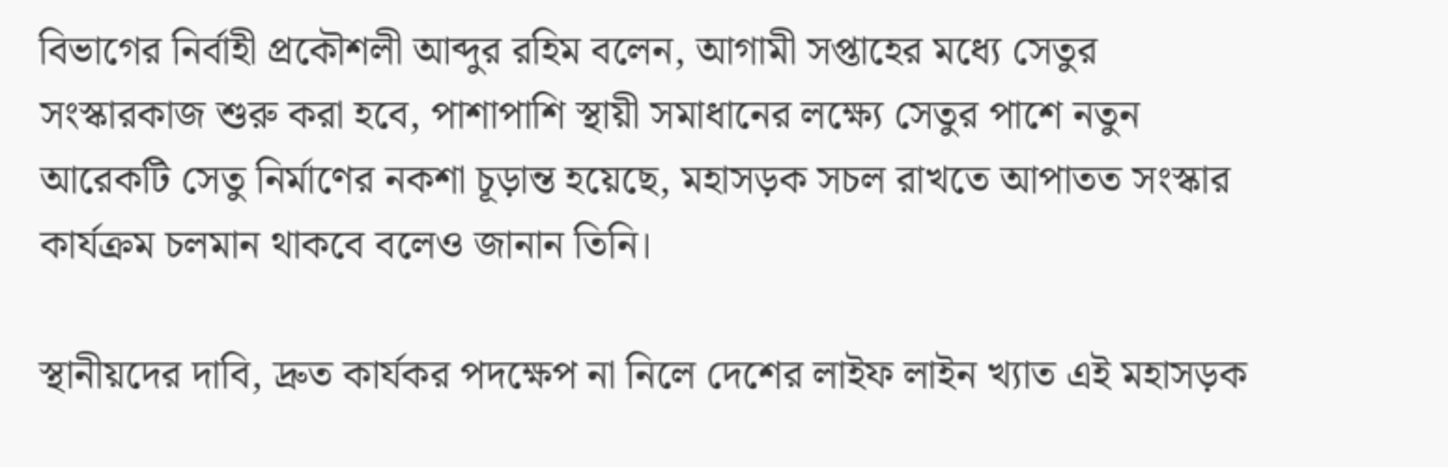বিভাগের নির্বাহী প্রকৌশলী আব্দুর রহিম বলেন, আগামী সপ্তাহের মধ্যে সেতুর সংস্কারকাজ শুরু করা হবে, পাশাপাশি স্থায়ী সমাধানের লক্ষ্যে সেতুর পাশে নতুন আরেকটি সেতু নির্মাণের নকশা চূড়ান্ত হয়েছে, মহাসড়ক সচল রাখতে আপাতত সংস্কার কার্যক্রম চলমান থাকবে বলেও জানান তিনি।

স্থানীয়দের দাবি, দ্রুত কার্যকর পদক্ষেপ না নিলে দেশের লাইফ লাইন খ্যাত এই মহাসড়ক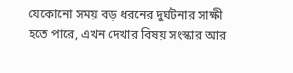যেকোনো সময় বড় ধরনের দুর্ঘটনার সাক্ষী হতে পারে, এখন দেখার বিষয় সংস্কার আর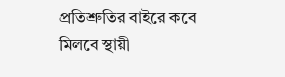প্রতিশ্রুতির বাইরে কবে মিলবে স্থায়ী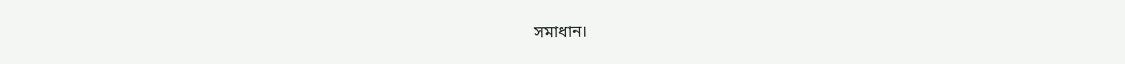সমাধান।